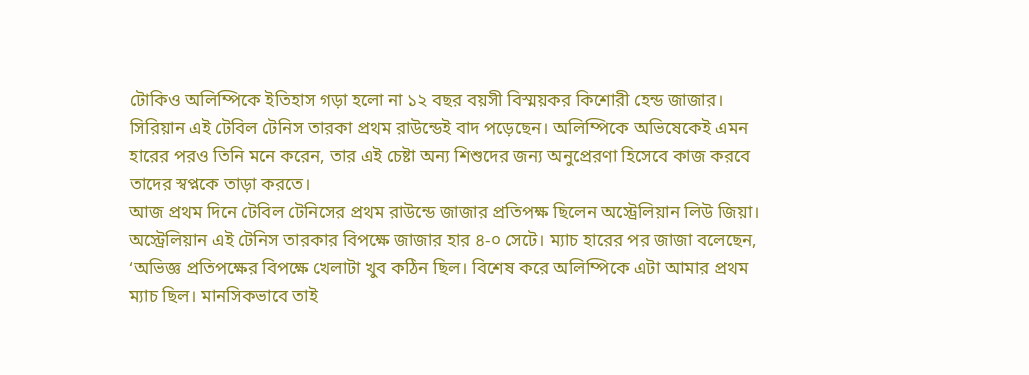টোকিও অলিম্পিকে ইতিহাস গড়া হলো না ১২ বছর বয়সী বিস্ময়কর কিশোরী হেন্ড জাজার। সিরিয়ান এই টেবিল টেনিস তারকা প্রথম রাউন্ডেই বাদ পড়েছেন। অলিম্পিকে অভিষেকেই এমন হারের পরও তিনি মনে করেন, তার এই চেষ্টা অন্য শিশুদের জন্য অনুপ্রেরণা হিসেবে কাজ করবে তাদের স্বপ্নকে তাড়া করতে।
আজ প্রথম দিনে টেবিল টেনিসের প্রথম রাউন্ডে জাজার প্রতিপক্ষ ছিলেন অস্ট্রেলিয়ান লিউ জিয়া। অস্ট্রেলিয়ান এই টেনিস তারকার বিপক্ষে জাজার হার ৪-০ সেটে। ম্যাচ হারের পর জাজা বলেছেন, ‘অভিজ্ঞ প্রতিপক্ষের বিপক্ষে খেলাটা খুব কঠিন ছিল। বিশেষ করে অলিম্পিকে এটা আমার প্রথম ম্যাচ ছিল। মানসিকভাবে তাই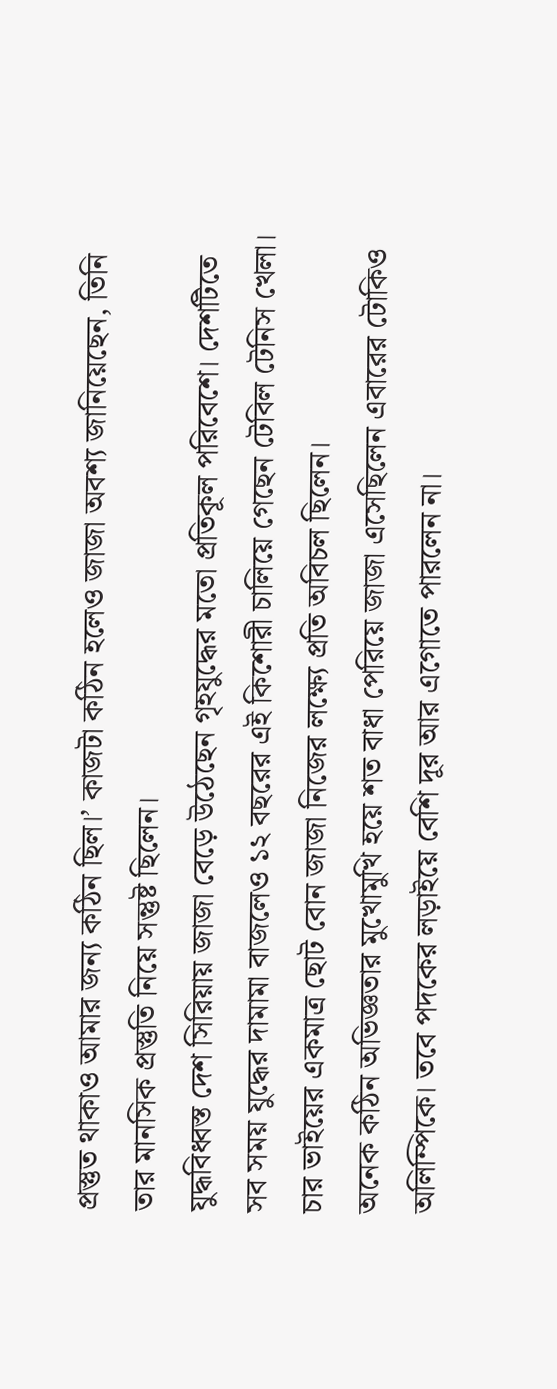প্রস্তুত থাকাও আমার জন্য কঠিন ছিল।’ কাজটা কঠিন হলেও জাজা অবশ্য জানিয়েছেন, তিনি তার মানসিক প্রস্তুতি নিয়ে সন্তুষ্ট ছিলেন।
যুদ্ধবিধ্বস্ত দেশ সিরিয়ায় জাজা বেড়ে উঠেছেন গৃহযুদ্ধের মতো প্রতিকূল পরিবেশে। দেশটিতে সব সময় যুদ্ধের দামামা বাজলেও ১২ বছরের এই কিশোরী চালিয়ে গেছেন টেবিল টেনিস খেলা। চার ভাইয়ের একমাত্র ছোট বোন জাজা নিজের লক্ষ্যে প্রতি অবিচল ছিলেন।
অনেক কঠিন অভিজ্ঞতার মুখোমুখি হয়ে শত বাধা পেরিয়ে জাজা এসেছিলেন এবারের টোকিও অলিম্পিকে। তবে পদকের লড়াইয়ে বেশি দূর আর এগোতে পারলেন না।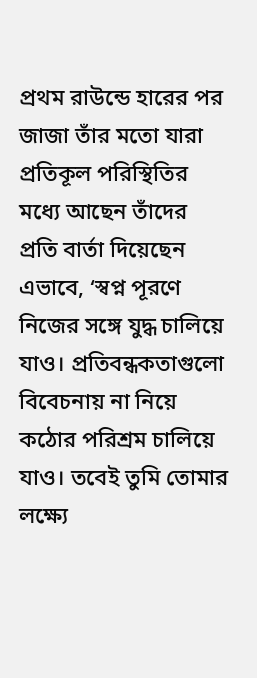প্রথম রাউন্ডে হারের পর জাজা তাঁর মতো যারা প্রতিকূল পরিস্থিতির মধ্যে আছেন তাঁদের প্রতি বার্তা দিয়েছেন এভাবে, ‘স্বপ্ন পূরণে নিজের সঙ্গে যুদ্ধ চালিয়ে যাও। প্রতিবন্ধকতাগুলো বিবেচনায় না নিয়ে কঠোর পরিশ্রম চালিয়ে যাও। তবেই তুমি তোমার লক্ষ্যে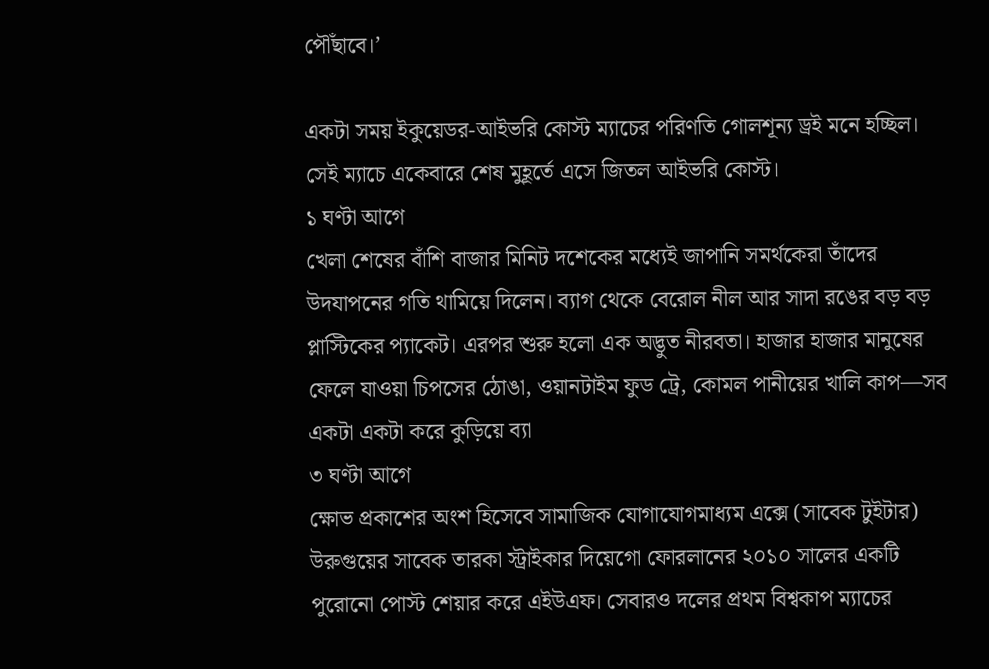পৌঁছাবে।’

একটা সময় ইকুয়েডর-আইভরি কোস্ট ম্যাচের পরিণতি গোলশূন্য ড্রই মনে হচ্ছিল। সেই ম্যাচে একেবারে শেষ মুহূর্তে এসে জিতল আইভরি কোস্ট।
১ ঘণ্টা আগে
খেলা শেষের বাঁশি বাজার মিনিট দশেকের মধ্যেই জাপানি সমর্থকেরা তাঁদের উদযাপনের গতি থামিয়ে দিলেন। ব্যাগ থেকে বেরোল নীল আর সাদা রঙের বড় বড় প্লাস্টিকের প্যাকেট। এরপর শুরু হলো এক অদ্ভুত নীরবতা। হাজার হাজার মানুষের ফেলে যাওয়া চিপসের ঠোঙা, ওয়ানটাইম ফুড ট্রে, কোমল পানীয়ের খালি কাপ—সব একটা একটা করে কুড়িয়ে ব্যা
৩ ঘণ্টা আগে
ক্ষোভ প্রকাশের অংশ হিসেবে সামাজিক যোগাযোগমাধ্যম এক্সে (সাবেক টুইটার) উরুগুয়ের সাবেক তারকা স্ট্রাইকার দিয়েগো ফোরলানের ২০১০ সালের একটি পুরোনো পোস্ট শেয়ার করে এইউএফ। সেবারও দলের প্রথম বিশ্বকাপ ম্যাচের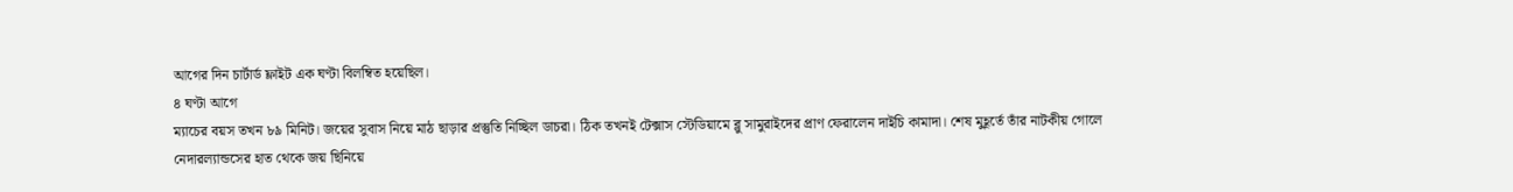আগের দিন চার্টার্ড ফ্লাইট এক ঘণ্টা বিলম্বিত হয়েছিল।
৪ ঘণ্টা আগে
ম্যাচের বয়স তখন ৮৯ মিনিট। জয়ের সুবাস নিয়ে মাঠ ছাড়ার প্রস্তুতি নিচ্ছিল ডাচরা। ঠিক তখনই টেক্সাস স্টেডিয়ামে ব্লু সামুরাইদের প্রাণ ফেরালেন দাইচি কামাদা। শেষ মুহূর্তে তাঁর নাটকীয় গোলে নেদারল্যান্ডসের হাত থেকে জয় ছিনিয়ে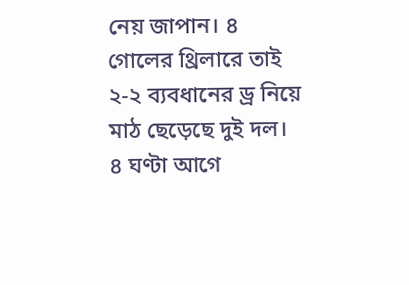নেয় জাপান। ৪ গোলের থ্রিলারে তাই ২-২ ব্যবধানের ড্র নিয়ে মাঠ ছেড়েছে দুই দল।
৪ ঘণ্টা আগে